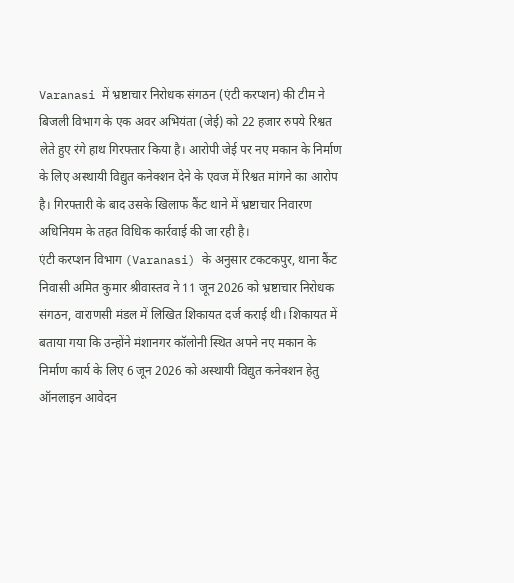Varanasi में भ्रष्टाचार निरोधक संगठन (एंटी करप्शन) की टीम ने बिजली विभाग के एक अवर अभियंता (जेई) को 22 हजार रुपये रिश्वत लेते हुए रंगे हाथ गिरफ्तार किया है। आरोपी जेई पर नए मकान के निर्माण के लिए अस्थायी विद्युत कनेक्शन देने के एवज में रिश्वत मांगने का आरोप है। गिरफ्तारी के बाद उसके खिलाफ कैंट थाने में भ्रष्टाचार निवारण अधिनियम के तहत विधिक कार्रवाई की जा रही है।
एंटी करप्शन विभाग (Varanasi) के अनुसार टकटकपुर, थाना कैंट निवासी अमित कुमार श्रीवास्तव ने 11 जून 2026 को भ्रष्टाचार निरोधक संगठन, वाराणसी मंडल में लिखित शिकायत दर्ज कराई थी। शिकायत में बताया गया कि उन्होंने मंशानगर कॉलोनी स्थित अपने नए मकान के निर्माण कार्य के लिए 6 जून 2026 को अस्थायी विद्युत कनेक्शन हेतु ऑनलाइन आवेदन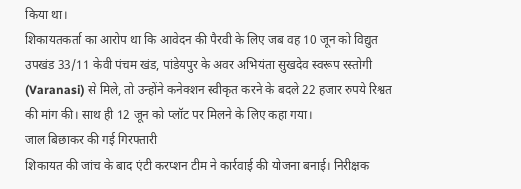किया था।
शिकायतकर्ता का आरोप था कि आवेदन की पैरवी के लिए जब वह 10 जून को विद्युत उपखंड 33/11 केवी पंचम खंड, पांडेयपुर के अवर अभियंता सुखदेव स्वरूप रस्तोगी (Varanasi) से मिले, तो उन्होंने कनेक्शन स्वीकृत करने के बदले 22 हजार रुपये रिश्वत की मांग की। साथ ही 12 जून को प्लॉट पर मिलने के लिए कहा गया।
जाल बिछाकर की गई गिरफ्तारी
शिकायत की जांच के बाद एंटी करप्शन टीम ने कार्रवाई की योजना बनाई। निरीक्षक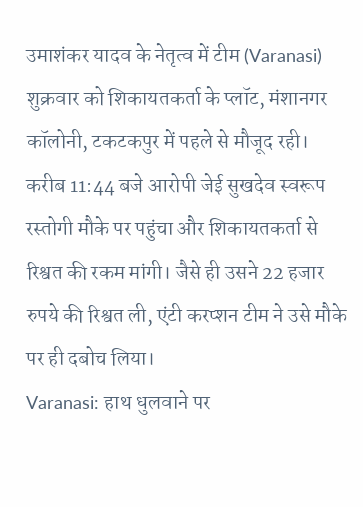उमाशंकर यादव के नेतृत्व में टीम (Varanasi) शुक्रवार को शिकायतकर्ता के प्लॉट, मंशानगर कॉलोनी, टकटकपुर में पहले से मौजूद रही। करीब 11:44 बजे आरोपी जेई सुखदेव स्वरूप रस्तोगी मौके पर पहुंचा और शिकायतकर्ता से रिश्वत की रकम मांगी। जैसे ही उसने 22 हजार रुपये की रिश्वत ली, एंटी करप्शन टीम ने उसे मौके पर ही दबोच लिया।
Varanasi: हाथ धुलवाने पर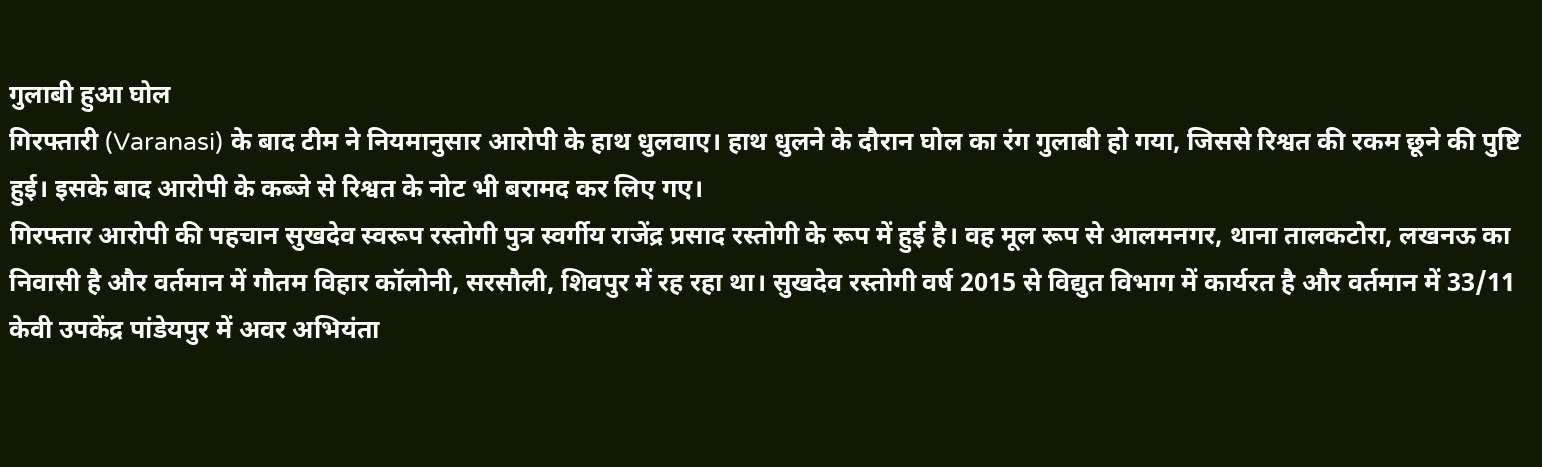गुलाबी हुआ घोल
गिरफ्तारी (Varanasi) के बाद टीम ने नियमानुसार आरोपी के हाथ धुलवाए। हाथ धुलने के दौरान घोल का रंग गुलाबी हो गया, जिससे रिश्वत की रकम छूने की पुष्टि हुई। इसके बाद आरोपी के कब्जे से रिश्वत के नोट भी बरामद कर लिए गए।
गिरफ्तार आरोपी की पहचान सुखदेव स्वरूप रस्तोगी पुत्र स्वर्गीय राजेंद्र प्रसाद रस्तोगी के रूप में हुई है। वह मूल रूप से आलमनगर, थाना तालकटोरा, लखनऊ का निवासी है और वर्तमान में गौतम विहार कॉलोनी, सरसौली, शिवपुर में रह रहा था। सुखदेव रस्तोगी वर्ष 2015 से विद्युत विभाग में कार्यरत है और वर्तमान में 33/11 केवी उपकेंद्र पांडेयपुर में अवर अभियंता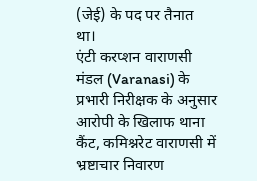(जेई) के पद पर तैनात था।
एंटी करप्शन वाराणसी मंडल (Varanasi) के प्रभारी निरीक्षक के अनुसार आरोपी के खिलाफ थाना कैंट, कमिश्नरेट वाराणसी में भ्रष्टाचार निवारण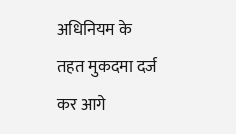अधिनियम के तहत मुकदमा दर्ज कर आगे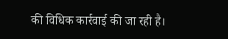की विधिक कार्रवाई की जा रही है।